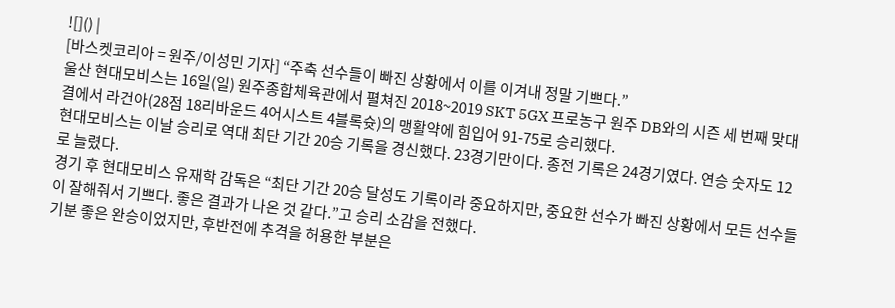![]() |
[바스켓코리아 = 원주/이성민 기자] “주축 선수들이 빠진 상황에서 이를 이겨내 정말 기쁘다.”
울산 현대모비스는 16일(일) 원주종합체육관에서 펼쳐진 2018~2019 SKT 5GX 프로농구 원주 DB와의 시즌 세 번째 맞대결에서 라건아(28점 18리바운드 4어시스트 4블록슛)의 맹활약에 힘입어 91-75로 승리했다.
현대모비스는 이날 승리로 역대 최단 기간 20승 기록을 경신했다. 23경기만이다. 종전 기록은 24경기였다. 연승 숫자도 12로 늘렸다.
경기 후 현대모비스 유재학 감독은 “최단 기간 20승 달성도 기록이라 중요하지만, 중요한 선수가 빠진 상황에서 모든 선수들이 잘해줘서 기쁘다. 좋은 결과가 나온 것 같다.”고 승리 소감을 전했다.
기분 좋은 완승이었지만, 후반전에 추격을 허용한 부분은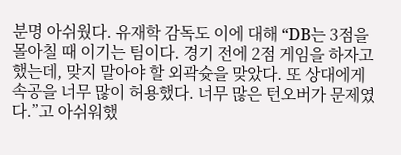분명 아쉬웠다. 유재학 감독도 이에 대해 “DB는 3점을 몰아칠 때 이기는 팀이다. 경기 전에 2점 게임을 하자고 했는데, 맞지 말아야 할 외곽슛을 맞았다. 또 상대에게 속공을 너무 많이 허용했다. 너무 많은 턴오버가 문제였다.”고 아쉬워했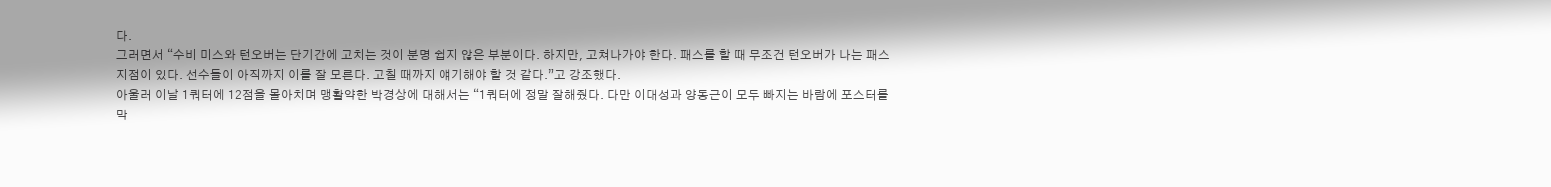다.
그러면서 “수비 미스와 턴오버는 단기간에 고치는 것이 분명 쉽지 않은 부분이다. 하지만, 고쳐나가야 한다. 패스를 할 때 무조건 턴오버가 나는 패스 지점이 있다. 선수들이 아직까지 이를 잘 모른다. 고칠 때까지 얘기해야 할 것 같다.”고 강조했다.
아울러 이날 1쿼터에 12점을 몰아치며 맹활약한 박경상에 대해서는 “1쿼터에 정말 잘해줬다. 다만 이대성과 양동근이 모두 빠지는 바람에 포스터를 막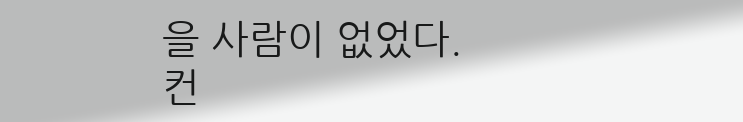을 사람이 없었다. 컨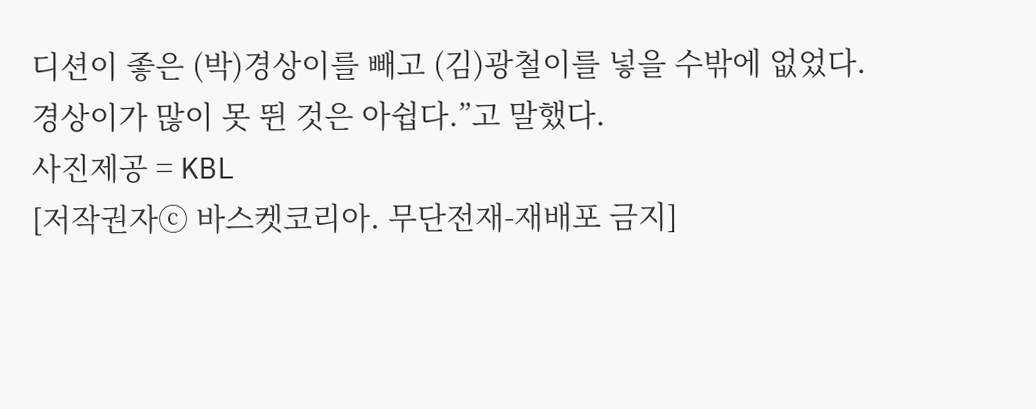디션이 좋은 (박)경상이를 빼고 (김)광철이를 넣을 수밖에 없었다. 경상이가 많이 못 뛴 것은 아쉽다.”고 말했다.
사진제공 = KBL
[저작권자ⓒ 바스켓코리아. 무단전재-재배포 금지]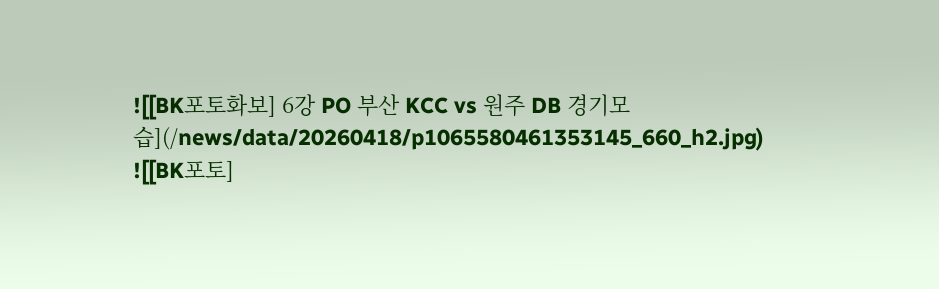![[BK포토화보] 6강 PO 부산 KCC vs 원주 DB 경기모습](/news/data/20260418/p1065580461353145_660_h2.jpg)
![[BK포토]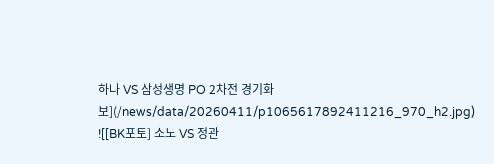하나 VS 삼성생명 PO 2차전 경기화보](/news/data/20260411/p1065617892411216_970_h2.jpg)
![[BK포토] 소노 VS 정관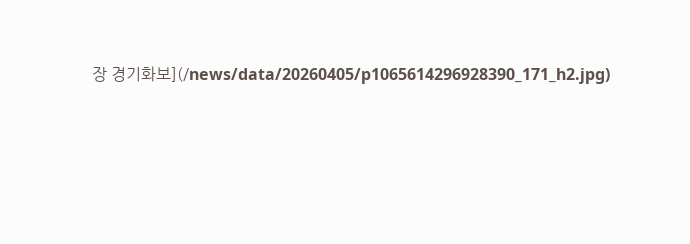장 경기화보](/news/data/20260405/p1065614296928390_171_h2.jpg)